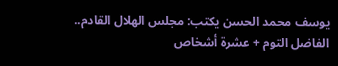يوسف محمد الحسن يكتب: مجلس الهلال القادم.. الفاضل التوم + عشرة أشخاص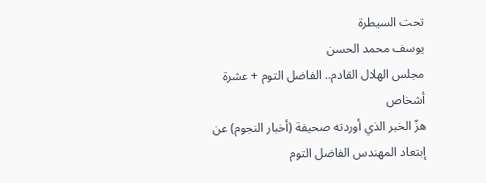تحت السيطرة
يوسف محمد الحسن
مجلس الهلال القادم.. الفاضل التوم + عشرة أشخاص
هزّ الخبر الذي أوردته صحيفة (أخبار النجوم) عن إبتعاد المهندس الفاضل التوم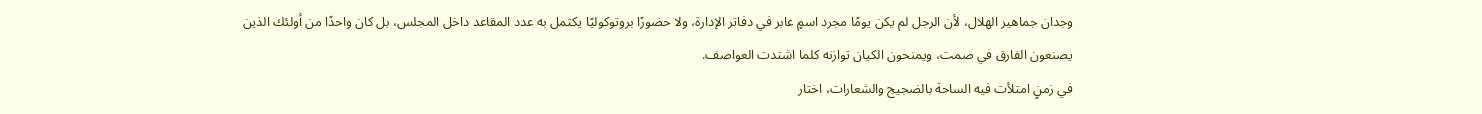وجدان جماهير الهلال، لأن الرجل لم يكن يومًا مجرد اسمٍ عابر في دفاتر الإدارة، ولا حضورًا بروتوكوليًا يكتمل به عدد المقاعد داخل المجلس، بل كان واحدًا من أولئك الذين يصنعون الفارق في صمت، ويمنحون الكيان توازنه كلما اشتدت العواصف.
في زمنٍ امتلأت فيه الساحة بالضجيج والشعارات، اختار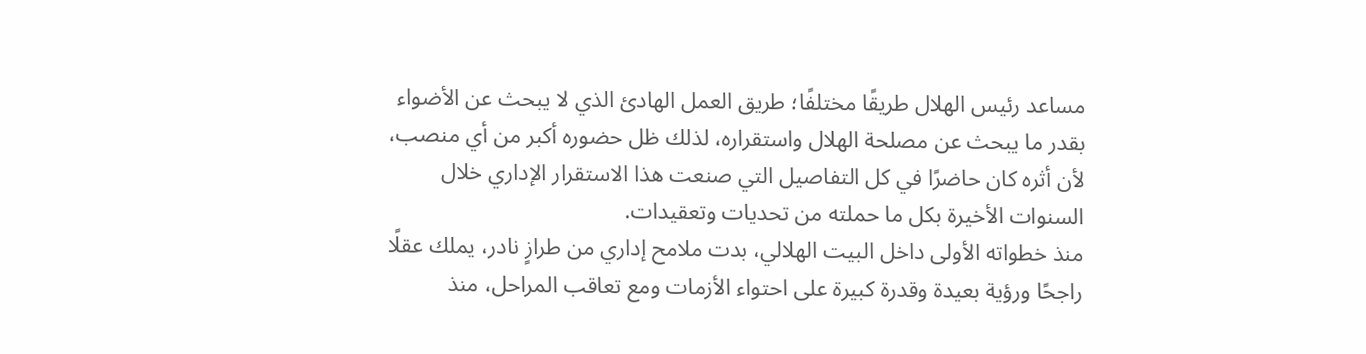مساعد رئيس الهلال طريقًا مختلفًا؛ طريق العمل الهادئ الذي لا يبحث عن الأضواء بقدر ما يبحث عن مصلحة الهلال واستقراره، لذلك ظل حضوره أكبر من أي منصب، لأن أثره كان حاضرًا في كل التفاصيل التي صنعت هذا الاستقرار الإداري خلال السنوات الأخيرة بكل ما حملته من تحديات وتعقيدات.
منذ خطواته الأولى داخل البيت الهلالي، بدت ملامح إداري من طرازٍ نادر، يملك عقلًا راجحًا ورؤية بعيدة وقدرة كبيرة على احتواء الأزمات ومع تعاقب المراحل، منذ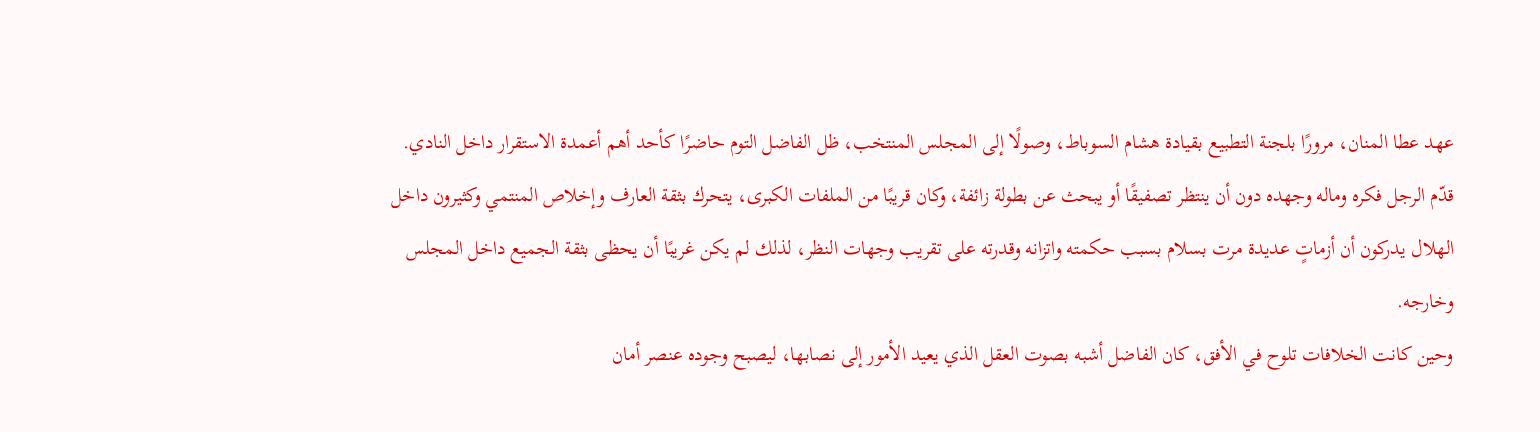عهد عطا المنان، مرورًا بلجنة التطبيع بقيادة هشام السوباط، وصولًا إلى المجلس المنتخب، ظل الفاضل التوم حاضرًا كأحد أهم أعمدة الاستقرار داخل النادي.
قدّم الرجل فكره وماله وجهده دون أن ينتظر تصفيقًا أو يبحث عن بطولة زائفة، وكان قريبًا من الملفات الكبرى، يتحرك بثقة العارف وإخلاص المنتمي وكثيرون داخل الهلال يدركون أن أزماتٍ عديدة مرت بسلام بسبب حكمته واتزانه وقدرته على تقريب وجهات النظر، لذلك لم يكن غريبًا أن يحظى بثقة الجميع داخل المجلس وخارجه.
وحين كانت الخلافات تلوح في الأفق، كان الفاضل أشبه بصوت العقل الذي يعيد الأمور إلى نصابها، ليصبح وجوده عنصر أمان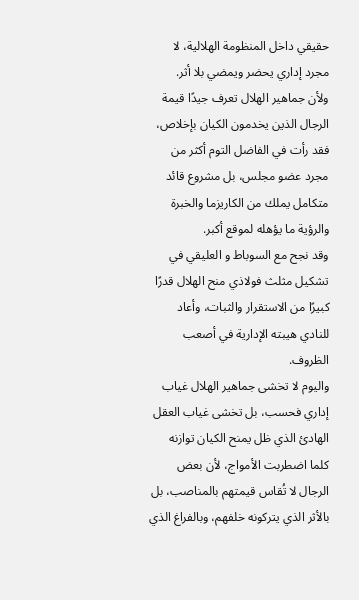حقيقي داخل المنظومة الهلالية، لا مجرد إداري يحضر ويمضي بلا أثر.
ولأن جماهير الهلال تعرف جيدًا قيمة الرجال الذين يخدمون الكيان بإخلاص، فقد رأت في الفاضل التوم أكثر من مجرد عضو مجلس، بل مشروع قائد متكامل يملك من الكاريزما والخبرة والرؤية ما يؤهله لموقع أكبر.
وقد نجح مع السوباط و العليقي في تشكيل مثلث فولاذي منح الهلال قدرًا كبيرًا من الاستقرار والثبات، وأعاد للنادي هيبته الإدارية في أصعب الظروف.
واليوم لا تخشى جماهير الهلال غياب إداري فحسب، بل تخشى غياب العقل الهادئ الذي ظل يمنح الكيان توازنه كلما اضطربت الأمواج، لأن بعض الرجال لا تُقاس قيمتهم بالمناصب، بل بالأثر الذي يتركونه خلفهم، وبالفراغ الذي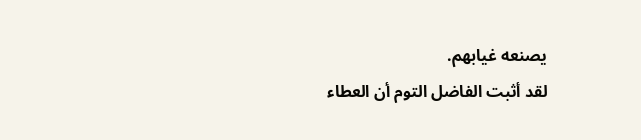يصنعه غيابهم.
لقد أثبت الفاضل التوم أن العطاء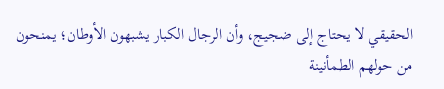الحقيقي لا يحتاج إلى ضجيج، وأن الرجال الكبار يشبهون الأوطان؛ يمنحون من حولهم الطمأنينة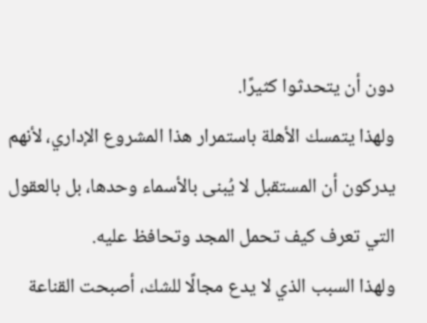دون أن يتحدثوا كثيرًا.
ولهذا يتمسك الأهلة باستمرار هذا المشروع الإداري، لأنهم يدركون أن المستقبل لا يُبنى بالأسماء وحدها، بل بالعقول التي تعرف كيف تحمل المجد وتحافظ عليه.
ولهذا السبب الذي لا يدع مجالًا للشك، أصبحت القناعة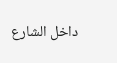داخل الشارع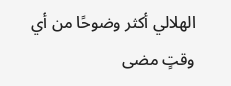الهلالي أكثر وضوحًا من أي وقتٍ مضى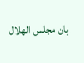بان مجلس الهلال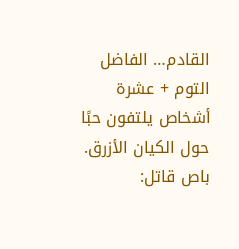القادم… الفاضل التوم + عشرة أشخاص يلتفون حبًا حول الكيان الأزرق.
باص قاتل: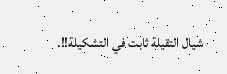شيال التقيلة ثابت في التشكيلة!!.